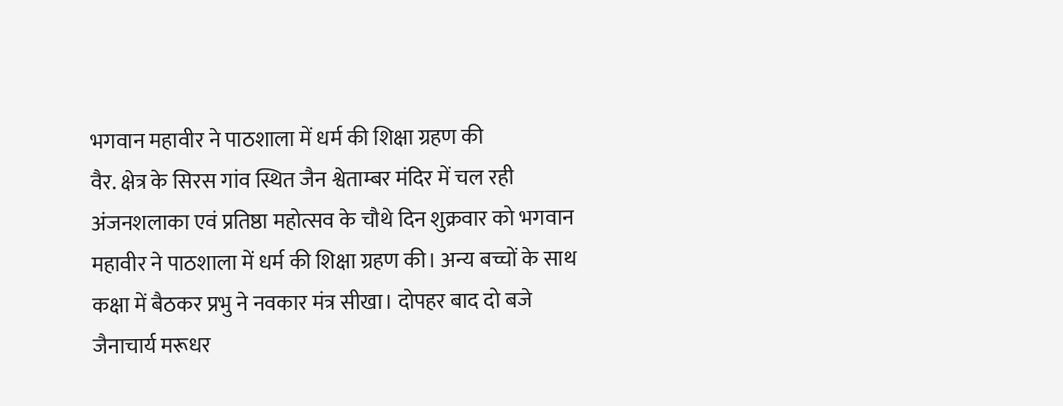भगवान महावीर ने पाठशाला में धर्म की शिक्षा ग्रहण की
वैर. क्षेत्र के सिरस गांव स्थित जैन श्वेताम्बर मंदिर में चल रही अंजनशलाका एवं प्रतिष्ठा महोत्सव के चौथे दिन शुक्रवार को भगवान महावीर ने पाठशाला में धर्म की शिक्षा ग्रहण की। अन्य बच्चों के साथ कक्षा में बैठकर प्रभु ने नवकार मंत्र सीखा। दोपहर बाद दो बजे जैनाचार्य मरूधर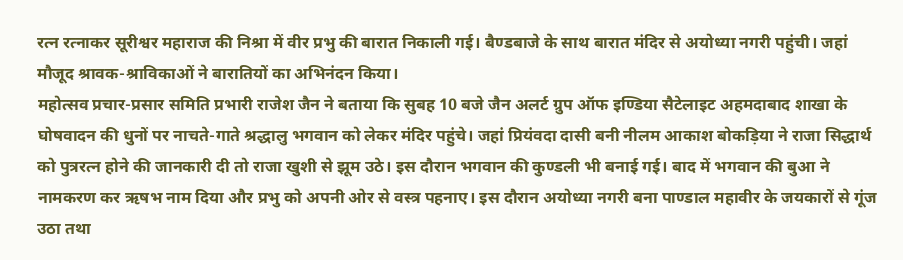रत्न रत्नाकर सूरीश्वर महाराज की निश्रा में वीर प्रभु की बारात निकाली गई। बैण्डबाजे के साथ बारात मंदिर से अयोध्या नगरी पहुंची। जहां मौजूद श्रावक-श्राविकाओं ने बारातियों का अभिनंदन किया।
महोत्सव प्रचार-प्रसार समिति प्रभारी राजेश जैन ने बताया कि सुबह 10 बजे जैन अलर्ट ग्रुप ऑफ इण्डिया सैटेलाइट अहमदाबाद शाखा के घोषवादन की धुनों पर नाचते-गाते श्रद्धालु भगवान को लेकर मंदिर पहुंचे। जहां प्रियंवदा दासी बनी नीलम आकाश बोकड़िया ने राजा सिद्धार्थ को पुत्ररत्न होने की जानकारी दी तो राजा खुशी से झूम उठे। इस दौरान भगवान की कुण्डली भी बनाई गई। बाद में भगवान की बुआ ने नामकरण कर ऋषभ नाम दिया और प्रभु को अपनी ओर से वस्त्र पहनाए। इस दौरान अयोध्या नगरी बना पाण्डाल महावीर के जयकारों से गूंज उठा तथा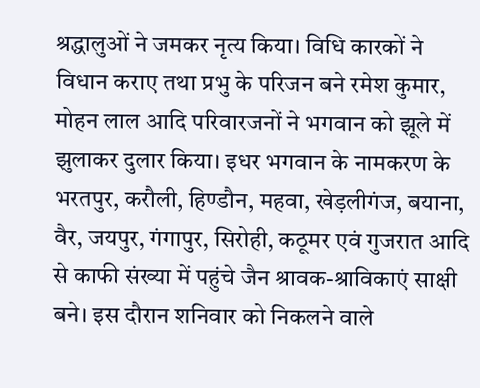श्रद्धालुओं ने जमकर नृत्य किया। विधि कारकों ने विधान कराए तथा प्रभु के परिजन बने रमेश कुमार, मोहन लाल आदि परिवारजनों ने भगवान को झूले में झुलाकर दुलार किया। इधर भगवान के नामकरण के भरतपुर, करौली, हिण्डौन, महवा, खेड़लीगंज, बयाना, वैर, जयपुर, गंगापुर, सिरोही, कठूमर एवं गुजरात आदि से काफी संख्या में पहुंचे जैन श्रावक-श्राविकाएं साक्षी बने। इस दौरान शनिवार को निकलने वाले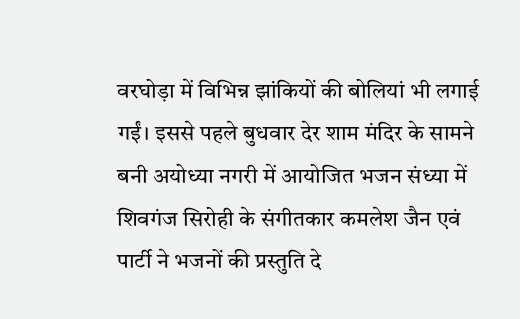वरघोड़ा में विभिन्न झांकियों की बोलियां भी लगाई गईं। इससे पहले बुधवार देर शाम मंदिर के सामने बनी अयोध्या नगरी में आयोजित भजन संध्या में शिवगंज सिरोही के संगीतकार कमलेश जैन एवं पार्टी ने भजनों की प्रस्तुति दे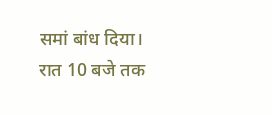समां बांध दिया। रात 10 बजे तक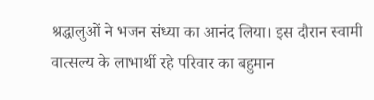श्रद्धालुओं ने भजन संध्या का आनंद लिया। इस दौरान स्वामी वात्सल्य के लाभार्थी रहे परिवार का बहुमान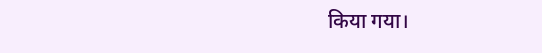किया गया।